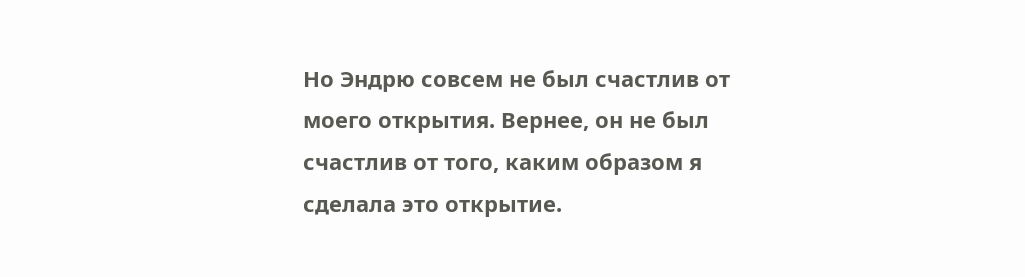Но Эндрю совсем не был счастлив от моего открытия. Вернее, он не был счастлив от того, каким образом я сделала это открытие.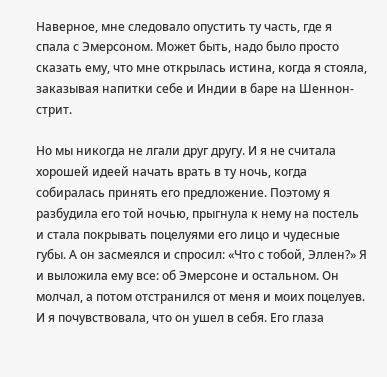Наверное, мне следовало опустить ту часть, где я спала с Эмерсоном. Может быть, надо было просто сказать ему, что мне открылась истина, когда я стояла, заказывая напитки себе и Индии в баре на Шеннон-стрит.

Но мы никогда не лгали друг другу. И я не считала хорошей идеей начать врать в ту ночь, когда собиралась принять его предложение. Поэтому я разбудила его той ночью, прыгнула к нему на постель и стала покрывать поцелуями его лицо и чудесные губы. А он засмеялся и спросил: «Что с тобой, Эллен?» Я и выложила ему все: об Эмерсоне и остальном. Он молчал, а потом отстранился от меня и моих поцелуев. И я почувствовала, что он ушел в себя. Его глаза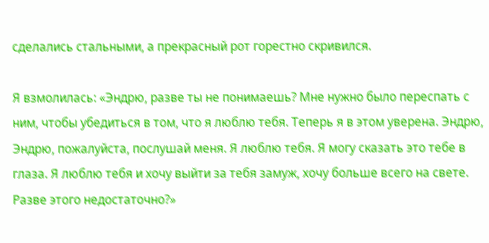сделались стальными, а прекрасный рот горестно скривился.

Я взмолилась: «Эндрю, разве ты не понимаешь? Мне нужно было переспать с ним, чтобы убедиться в том, что я люблю тебя. Теперь я в этом уверена. Эндрю, Эндрю, пожалуйста, послушай меня. Я люблю тебя. Я могу сказать это тебе в глаза. Я люблю тебя и хочу выйти за тебя замуж, хочу больше всего на свете. Разве этого недостаточно?»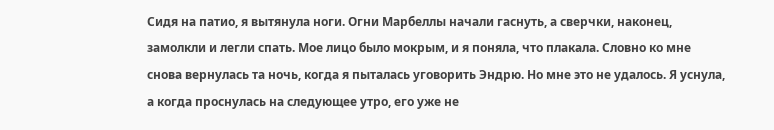Сидя на патио, я вытянула ноги. Огни Марбеллы начали гаснуть, а сверчки, наконец, замолкли и легли спать. Мое лицо было мокрым, и я поняла, что плакала. Словно ко мне снова вернулась та ночь, когда я пыталась уговорить Эндрю. Но мне это не удалось. Я уснула, а когда проснулась на следующее утро, его уже не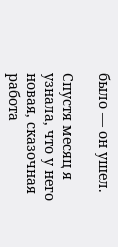было — он ушел.

Спустя месяц я узнала, что у него новая, сказочная работа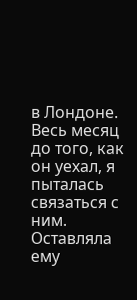в Лондоне. Весь месяц до того, как он уехал, я пыталась связаться с ним. Оставляла ему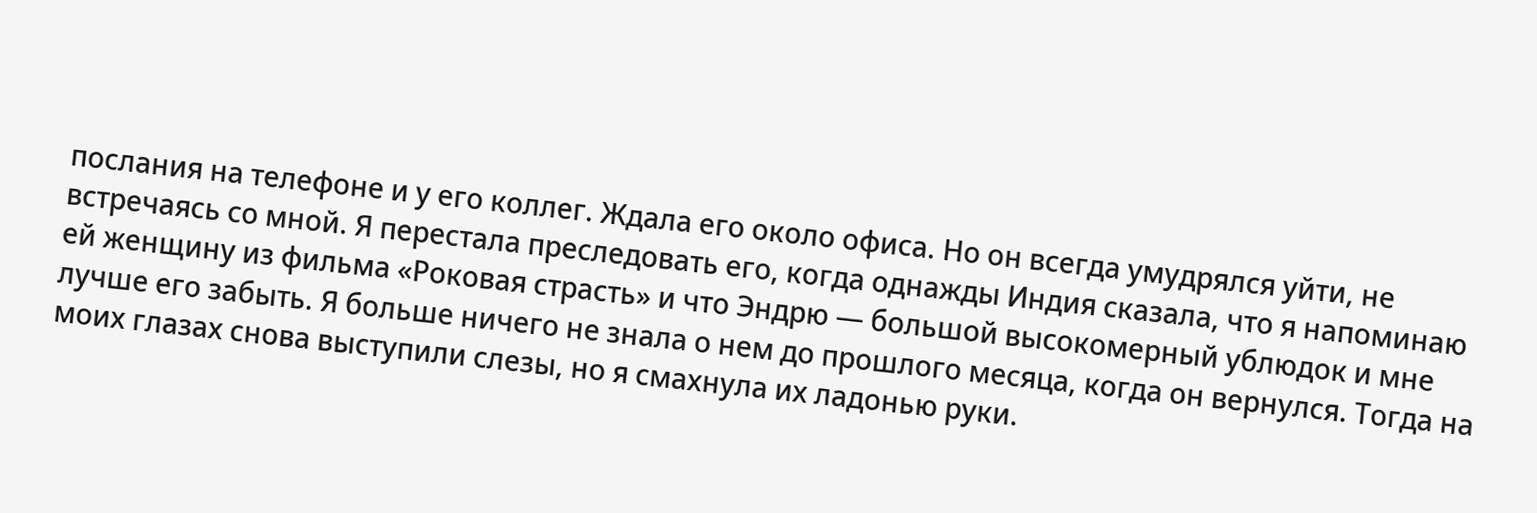послания на телефоне и у его коллег. Ждала его около офиса. Но он всегда умудрялся уйти, не встречаясь со мной. Я перестала преследовать его, когда однажды Индия сказала, что я напоминаю ей женщину из фильма «Роковая страсть» и что Эндрю — большой высокомерный ублюдок и мне лучше его забыть. Я больше ничего не знала о нем до прошлого месяца, когда он вернулся. Тогда на моих глазах снова выступили слезы, но я смахнула их ладонью руки.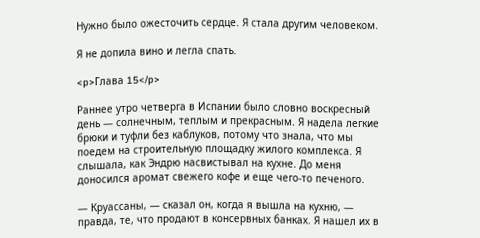Нужно было ожесточить сердце. Я стала другим человеком.

Я не допила вино и легла спать.

<p>Глава 15</p>

Раннее утро четверга в Испании было словно воскресный день — солнечным, теплым и прекрасным. Я надела легкие брюки и туфли без каблуков, потому что знала, что мы поедем на строительную площадку жилого комплекса. Я слышала, как Эндрю насвистывал на кухне. До меня доносился аромат свежего кофе и еще чего-то печеного.

— Круассаны, — сказал он, когда я вышла на кухню, — правда, те, что продают в консервных банках. Я нашел их в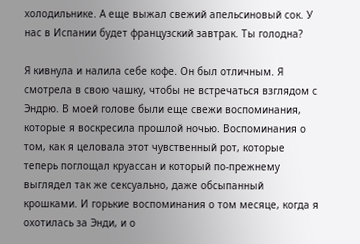холодильнике. А еще выжал свежий апельсиновый сок. У нас в Испании будет французский завтрак. Ты голодна?

Я кивнула и налила себе кофе. Он был отличным. Я смотрела в свою чашку, чтобы не встречаться взглядом с Эндрю. В моей голове были еще свежи воспоминания, которые я воскресила прошлой ночью. Воспоминания о том, как я целовала этот чувственный рот, которые теперь поглощал круассан и который по-прежнему выглядел так же сексуально, даже обсыпанный крошками. И горькие воспоминания о том месяце, когда я охотилась за Энди, и о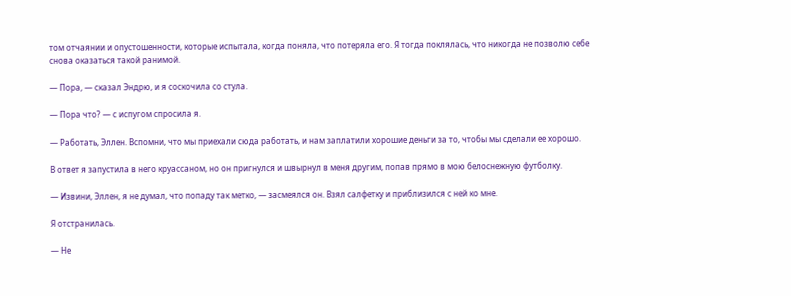том отчаянии и опустошенности, которые испытала, когда поняла, что потеряла его. Я тогда поклялась, что никогда не позволю себе снова оказаться такой ранимой.

— Пора, — сказал Эндрю, и я соскочила со стула.

— Пора что? — с испугом спросила я.

— Работать, Эллен. Вспомни, что мы приехали сюда работать, и нам заплатили хорошие деньги за то, чтобы мы сделали ее хорошо.

В ответ я запустила в него круассаном, но он пригнулся и швырнул в меня другим, попав прямо в мою белоснежную футболку.

— Извини, Эллен, я не думал, что попаду так метко, — засмеялся он. Взял салфетку и приблизился с ней ко мне.

Я отстранилась.

— Не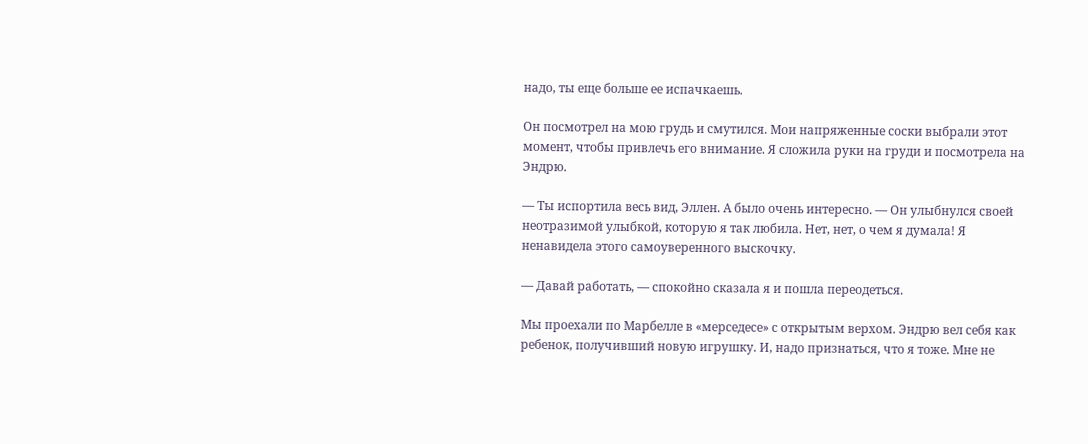надо, ты еще больше ее испачкаешь.

Он посмотрел на мою грудь и смутился. Мои напряженные соски выбрали этот момент, чтобы привлечь его внимание. Я сложила руки на груди и посмотрела на Эндрю.

— Ты испортила весь вид, Эллен. А было очень интересно. — Он улыбнулся своей неотразимой улыбкой, которую я так любила. Нет, нет, о чем я думала! Я ненавидела этого самоуверенного выскочку.

— Давай работать, — спокойно сказала я и пошла переодеться.

Мы проехали по Марбелле в «мерседесе» с открытым верхом. Эндрю вел себя как ребенок, получивший новую игрушку. И, надо признаться, что я тоже. Мне не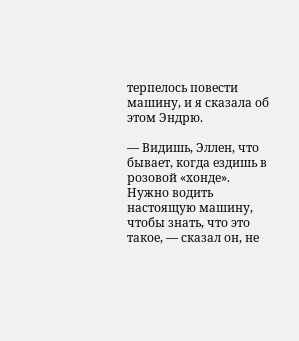терпелось повести машину, и я сказала об этом Эндрю.

— Видишь, Эллен, что бывает, когда ездишь в розовой «хонде». Нужно водить настоящую машину, чтобы знать, что это такое, — сказал он, не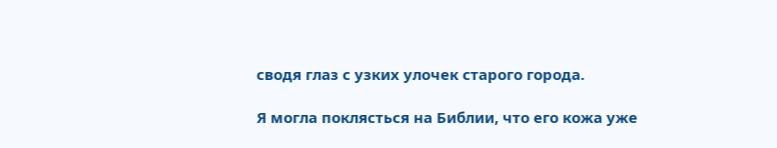сводя глаз с узких улочек старого города.

Я могла поклясться на Библии, что его кожа уже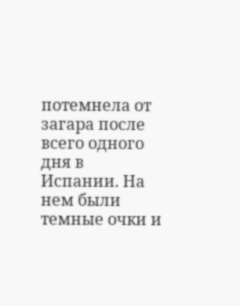потемнела от загара после всего одного дня в Испании. На нем были темные очки и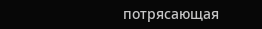потрясающая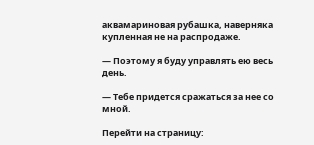аквамариновая рубашка, наверняка купленная не на распродаже.

— Поэтому я буду управлять ею весь день.

— Тебе придется сражаться за нее со мной.

Перейти на страницу: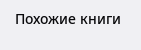Похожие книги